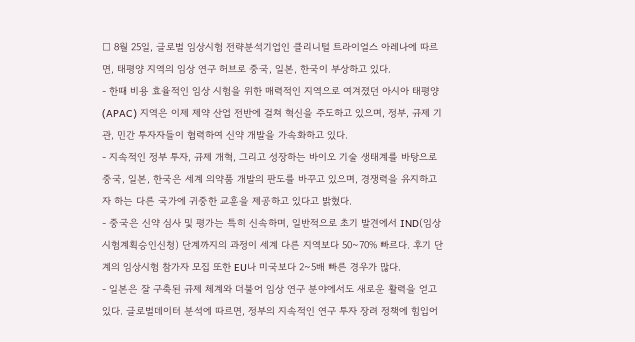□ 8월 25일, 글로벌 임상시험 전략분석기업인 클리니털 트라이얼스 아레나에 따르면, 태평양 지역의 임상 연구 허브로 중국, 일본, 한국이 부상하고 있다.
- 한때 비용 효율적인 임상 시험을 위한 매력적인 지역으로 여겨졌던 아시아 태평양(APAC) 지역은 이제 제약 산업 전반에 걸쳐 혁신을 주도하고 있으며, 정부, 규제 기관, 민간 투자자들이 협력하여 신약 개발을 가속화하고 있다.
- 지속적인 정부 투자, 규제 개혁, 그리고 성장하는 바이오 기술 생태계를 바탕으로 중국, 일본, 한국은 세계 의약품 개발의 판도를 바꾸고 있으며, 경쟁력을 유지하고자 하는 다른 국가에 귀중한 교훈을 제공하고 있다고 밝혔다.
- 중국은 신약 심사 및 평가는 특히 신속하며, 일반적으로 초기 발견에서 IND(임상시험계획승인신청) 단계까지의 과정이 세계 다른 지역보다 50~70% 빠르다. 후기 단계의 임상시험 참가자 모집 또한 EU나 미국보다 2~5배 빠른 경우가 많다.
- 일본은 잘 구축된 규제 체계와 더불어 임상 연구 분야에서도 새로운 활력을 얻고 있다. 글로벌데이터 분석에 따르면, 정부의 지속적인 연구 투자 장려 정책에 힘입어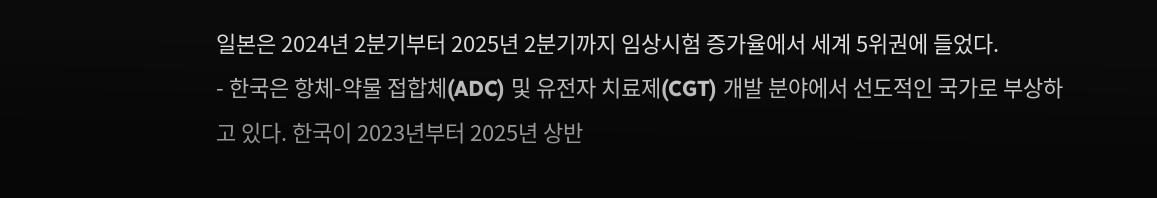일본은 2024년 2분기부터 2025년 2분기까지 임상시험 증가율에서 세계 5위권에 들었다.
- 한국은 항체-약물 접합체(ADC) 및 유전자 치료제(CGT) 개발 분야에서 선도적인 국가로 부상하고 있다. 한국이 2023년부터 2025년 상반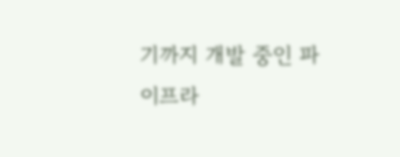기까지 개발 중인 파이프라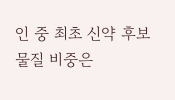인 중 최초 신약 후보물질 비중은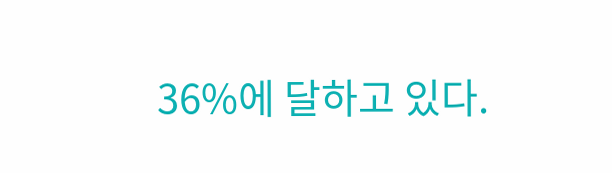36%에 달하고 있다.